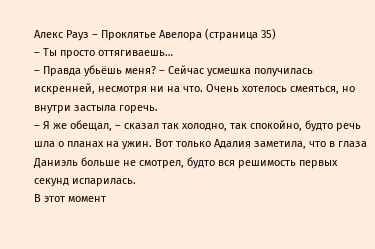Алекс Рауз – Проклятье Авелора (страница 35)
– Ты просто оттягиваешь…
– Правда убьёшь меня? – Сейчас усмешка получилась искренней, несмотря ни на что. Очень хотелось смеяться, но внутри застыла горечь.
– Я же обещал, – сказал так холодно, так спокойно, будто речь шла о планах на ужин. Вот только Адалия заметила, что в глаза Даниэль больше не смотрел, будто вся решимость первых секунд испарилась.
В этот момент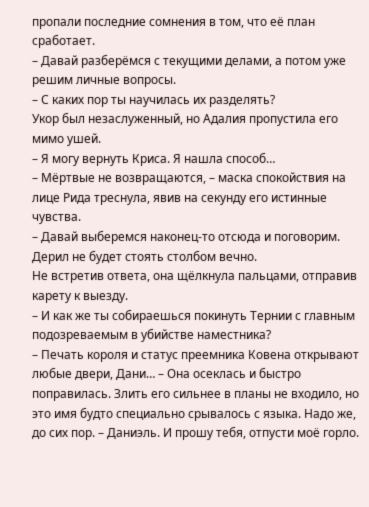пропали последние сомнения в том, что её план сработает.
– Давай разберёмся с текущими делами, а потом уже решим личные вопросы.
– С каких пор ты научилась их разделять?
Укор был незаслуженный, но Адалия пропустила его мимо ушей.
– Я могу вернуть Криса. Я нашла способ…
– Мёртвые не возвращаются, – маска спокойствия на лице Рида треснула, явив на секунду его истинные чувства.
– Давай выберемся наконец-то отсюда и поговорим. Дерил не будет стоять столбом вечно.
Не встретив ответа, она щёлкнула пальцами, отправив карету к выезду.
– И как же ты собираешься покинуть Тернии с главным подозреваемым в убийстве наместника?
– Печать короля и статус преемника Ковена открывают любые двери, Дани… – Она осеклась и быстро поправилась. Злить его сильнее в планы не входило, но это имя будто специально срывалось с языка. Надо же, до сих пор. – Даниэль. И прошу тебя, отпусти моё горло.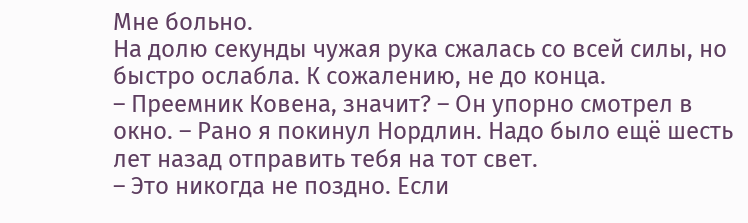Мне больно.
На долю секунды чужая рука сжалась со всей силы, но быстро ослабла. К сожалению, не до конца.
– Преемник Ковена, значит? – Он упорно смотрел в окно. – Рано я покинул Нордлин. Надо было ещё шесть лет назад отправить тебя на тот свет.
– Это никогда не поздно. Если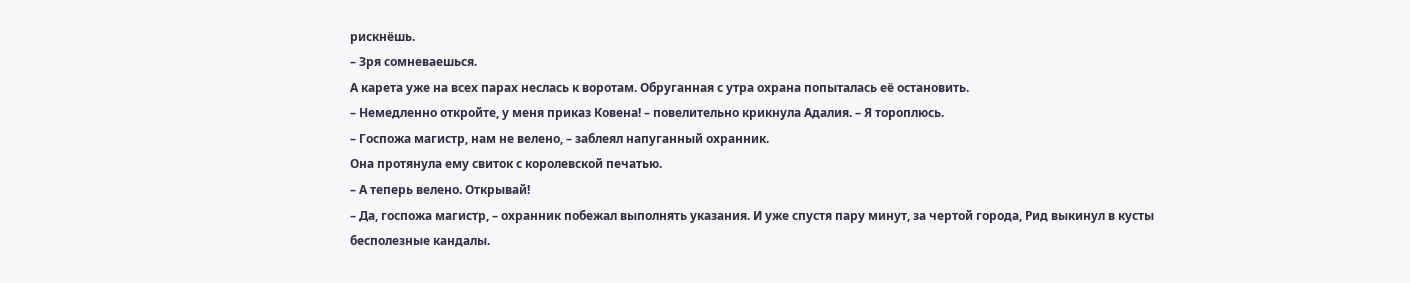рискнёшь.
– Зря сомневаешься.
А карета уже на всех парах неслась к воротам. Обруганная с утра охрана попыталась её остановить.
– Немедленно откройте, у меня приказ Ковена! – повелительно крикнула Адалия. – Я тороплюсь.
– Госпожа магистр, нам не велено, – заблеял напуганный охранник.
Она протянула ему свиток с королевской печатью.
– А теперь велено. Открывай!
– Да, госпожа магистр, – охранник побежал выполнять указания. И уже спустя пару минут, за чертой города, Рид выкинул в кусты бесполезные кандалы.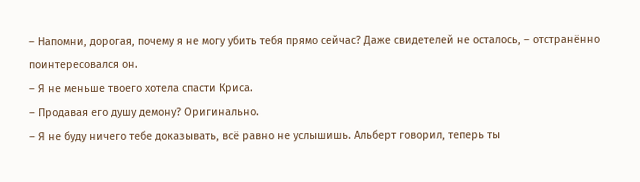– Напомни, дорогая, почему я не могу убить тебя прямо сейчас? Даже свидетелей не осталось, – отстранённо поинтересовался он.
– Я не меньше твоего хотела спасти Криса.
– Продавая его душу демону? Оригинально.
– Я не буду ничего тебе доказывать, всё равно не услышишь. Альберт говорил, теперь ты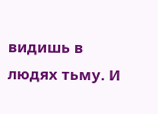видишь в людях тьму. И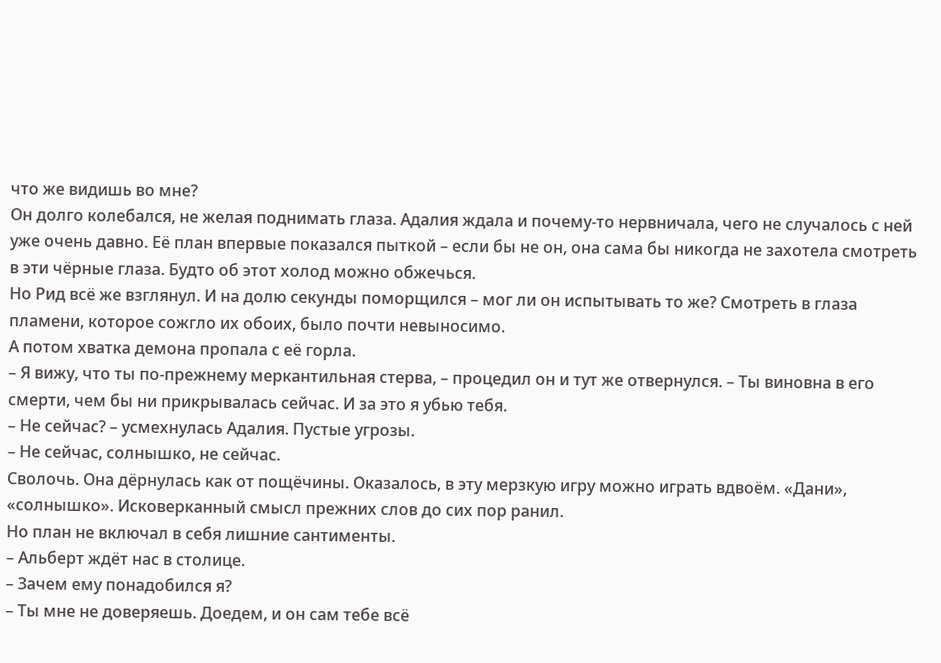что же видишь во мне?
Он долго колебался, не желая поднимать глаза. Адалия ждала и почему-то нервничала, чего не случалось с ней уже очень давно. Её план впервые показался пыткой – если бы не он, она сама бы никогда не захотела смотреть в эти чёрные глаза. Будто об этот холод можно обжечься.
Но Рид всё же взглянул. И на долю секунды поморщился – мог ли он испытывать то же? Смотреть в глаза пламени, которое сожгло их обоих, было почти невыносимо.
А потом хватка демона пропала с её горла.
– Я вижу, что ты по-прежнему меркантильная стерва, – процедил он и тут же отвернулся. – Ты виновна в его смерти, чем бы ни прикрывалась сейчас. И за это я убью тебя.
– Не сейчас? – усмехнулась Адалия. Пустые угрозы.
– Не сейчас, солнышко, не сейчас.
Сволочь. Она дёрнулась как от пощёчины. Оказалось, в эту мерзкую игру можно играть вдвоём. «Дани», «солнышко». Исковерканный смысл прежних слов до сих пор ранил.
Но план не включал в себя лишние сантименты.
– Альберт ждёт нас в столице.
– Зачем ему понадобился я?
– Ты мне не доверяешь. Доедем, и он сам тебе всё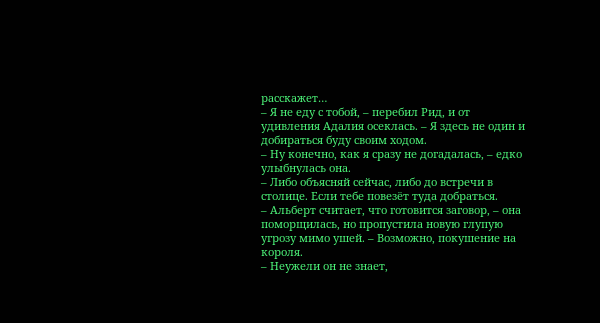расскажет…
– Я не еду с тобой, – перебил Рид, и от удивления Адалия осеклась. – Я здесь не один и добираться буду своим ходом.
– Ну конечно, как я сразу не догадалась, – едко улыбнулась она.
– Либо объясняй сейчас, либо до встречи в столице. Если тебе повезёт туда добраться.
– Альберт считает, что готовится заговор, – она поморщилась, но пропустила новую глупую угрозу мимо ушей. – Возможно, покушение на короля.
– Неужели он не знает,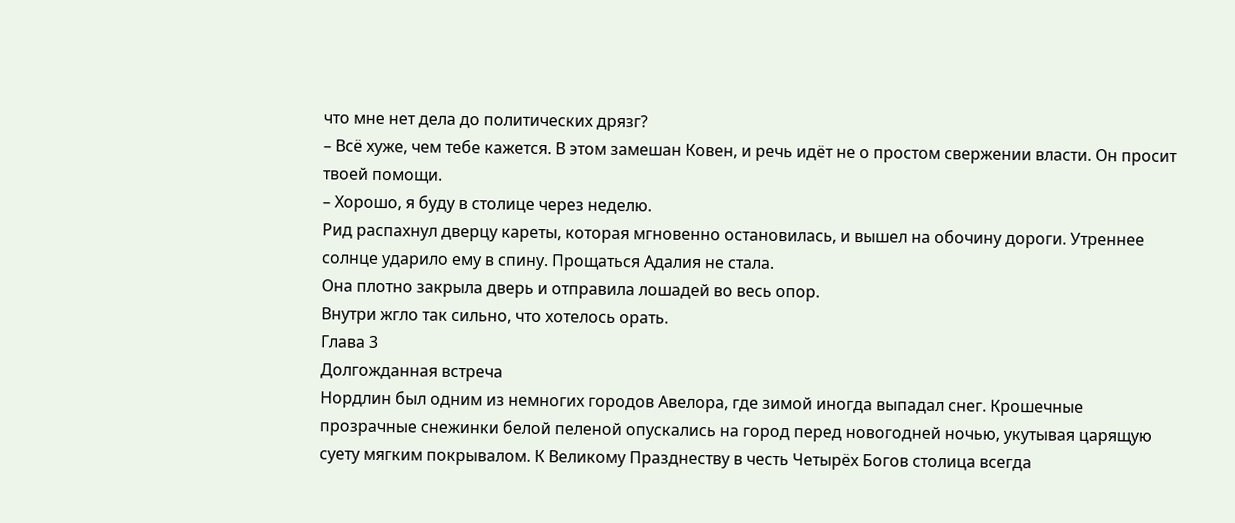что мне нет дела до политических дрязг?
– Всё хуже, чем тебе кажется. В этом замешан Ковен, и речь идёт не о простом свержении власти. Он просит твоей помощи.
– Хорошо, я буду в столице через неделю.
Рид распахнул дверцу кареты, которая мгновенно остановилась, и вышел на обочину дороги. Утреннее солнце ударило ему в спину. Прощаться Адалия не стала.
Она плотно закрыла дверь и отправила лошадей во весь опор.
Внутри жгло так сильно, что хотелось орать.
Глава 3
Долгожданная встреча
Нордлин был одним из немногих городов Авелора, где зимой иногда выпадал снег. Крошечные прозрачные снежинки белой пеленой опускались на город перед новогодней ночью, укутывая царящую суету мягким покрывалом. К Великому Празднеству в честь Четырёх Богов столица всегда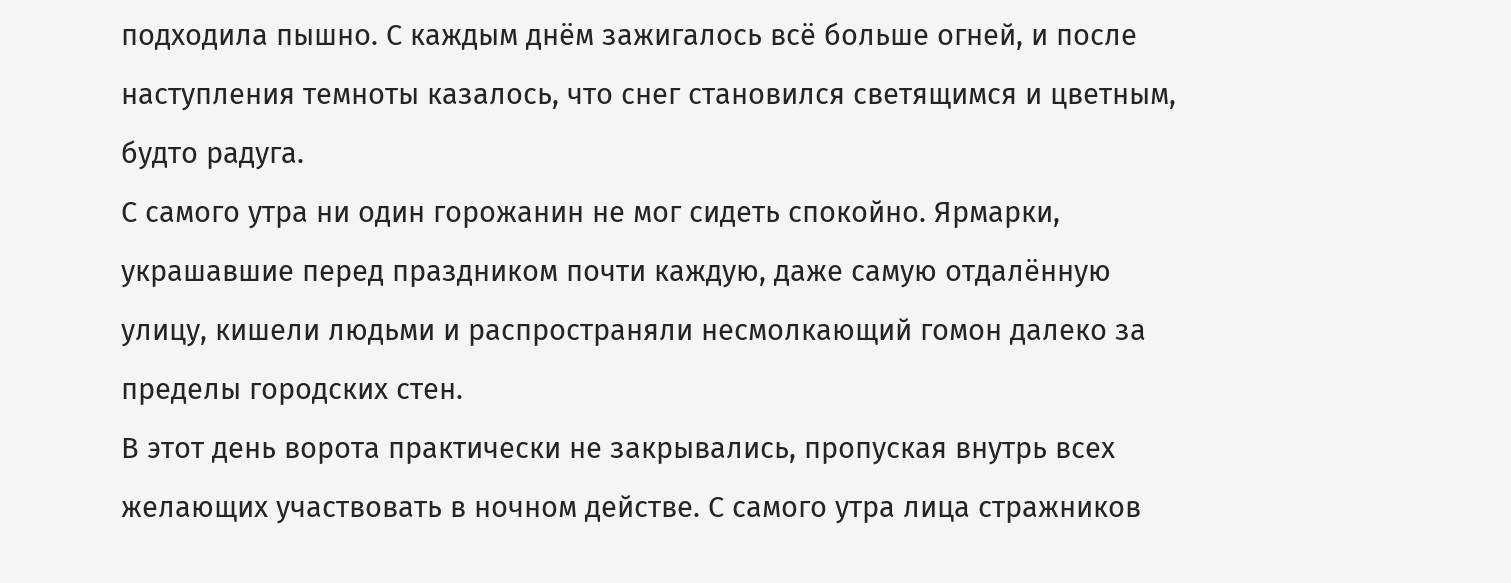подходила пышно. С каждым днём зажигалось всё больше огней, и после наступления темноты казалось, что снег становился светящимся и цветным, будто радуга.
С самого утра ни один горожанин не мог сидеть спокойно. Ярмарки, украшавшие перед праздником почти каждую, даже самую отдалённую улицу, кишели людьми и распространяли несмолкающий гомон далеко за пределы городских стен.
В этот день ворота практически не закрывались, пропуская внутрь всех желающих участвовать в ночном действе. С самого утра лица стражников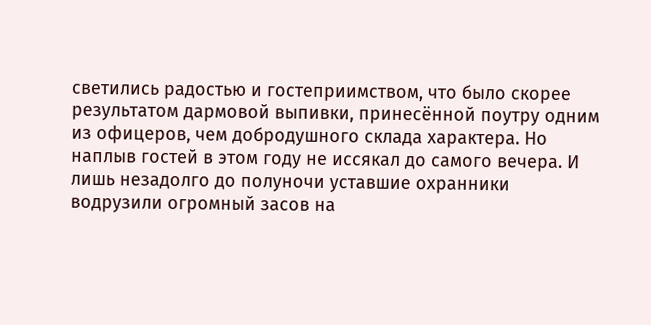светились радостью и гостеприимством, что было скорее результатом дармовой выпивки, принесённой поутру одним из офицеров, чем добродушного склада характера. Но наплыв гостей в этом году не иссякал до самого вечера. И лишь незадолго до полуночи уставшие охранники водрузили огромный засов на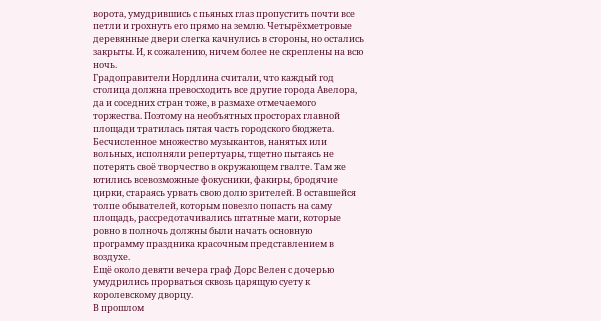ворота, умудрившись с пьяных глаз пропустить почти все петли и грохнуть его прямо на землю. Четырёхметровые деревянные двери слегка качнулись в стороны, но остались закрыты. И, к сожалению, ничем более не скреплены на всю ночь.
Градоправители Нордлина считали, что каждый год столица должна превосходить все другие города Авелора, да и соседних стран тоже, в размахе отмечаемого торжества. Поэтому на необъятных просторах главной площади тратилась пятая часть городского бюджета.
Бесчисленное множество музыкантов, нанятых или вольных, исполняли репертуары, тщетно пытаясь не потерять своё творчество в окружающем гвалте. Там же ютились всевозможные фокусники, факиры, бродячие цирки, стараясь урвать свою долю зрителей. В оставшейся толпе обывателей, которым повезло попасть на саму площадь, рассредотачивались штатные маги, которые ровно в полночь должны были начать основную программу праздника красочным представлением в воздухе.
Ещё около девяти вечера граф Дорс Велен с дочерью умудрились прорваться сквозь царящую суету к королевскому дворцу.
В прошлом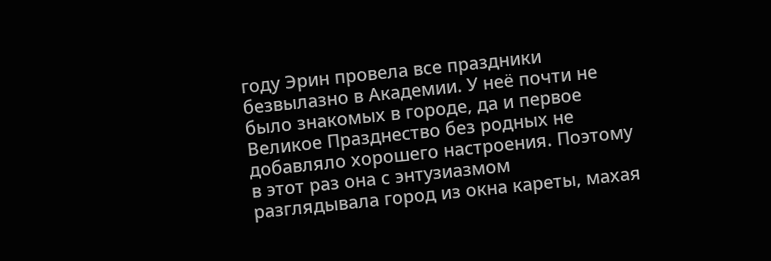году Эрин провела все праздники безвылазно в Академии. У неё почти не было знакомых в городе, да и первое Великое Празднество без родных не добавляло хорошего настроения. Поэтому в этот раз она с энтузиазмом разглядывала город из окна кареты, махая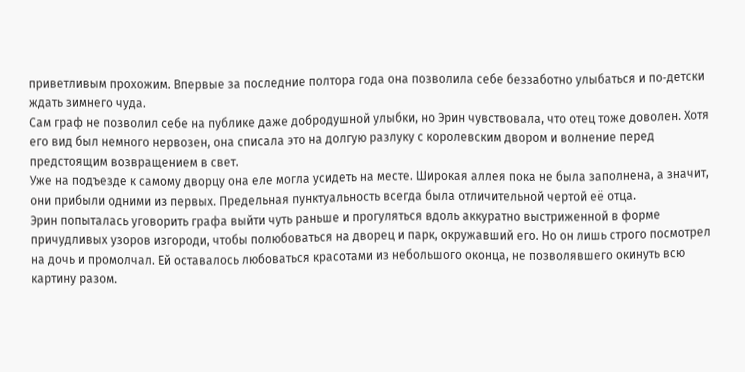приветливым прохожим. Впервые за последние полтора года она позволила себе беззаботно улыбаться и по‑детски ждать зимнего чуда.
Сам граф не позволил себе на публике даже добродушной улыбки, но Эрин чувствовала, что отец тоже доволен. Хотя его вид был немного нервозен, она списала это на долгую разлуку с королевским двором и волнение перед предстоящим возвращением в свет.
Уже на подъезде к самому дворцу она еле могла усидеть на месте. Широкая аллея пока не была заполнена, а значит, они прибыли одними из первых. Предельная пунктуальность всегда была отличительной чертой её отца.
Эрин попыталась уговорить графа выйти чуть раньше и прогуляться вдоль аккуратно выстриженной в форме причудливых узоров изгороди, чтобы полюбоваться на дворец и парк, окружавший его. Но он лишь строго посмотрел на дочь и промолчал. Ей оставалось любоваться красотами из небольшого оконца, не позволявшего окинуть всю картину разом.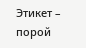Этикет – порой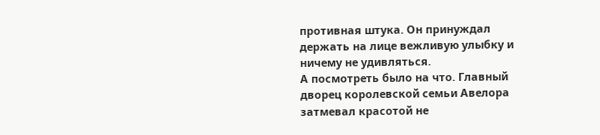противная штука. Он принуждал держать на лице вежливую улыбку и ничему не удивляться.
А посмотреть было на что. Главный дворец королевской семьи Авелора затмевал красотой не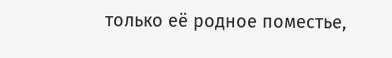только её родное поместье,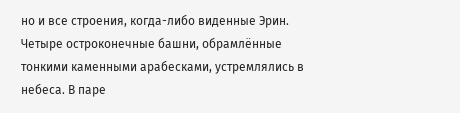но и все строения, когда-либо виденные Эрин. Четыре остроконечные башни, обрамлённые тонкими каменными арабесками, устремлялись в небеса. В паре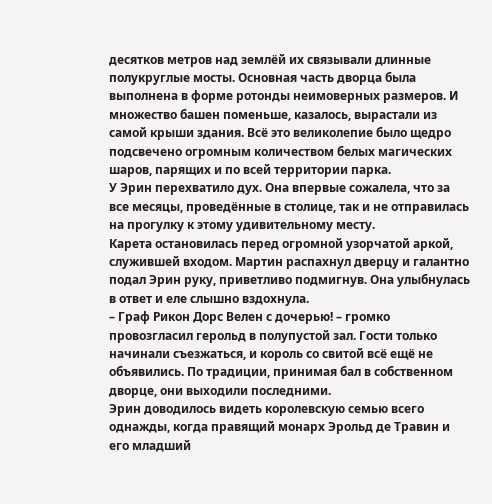десятков метров над землёй их связывали длинные полукруглые мосты. Основная часть дворца была выполнена в форме ротонды неимоверных размеров. И множество башен поменьше, казалось, вырастали из самой крыши здания. Всё это великолепие было щедро подсвечено огромным количеством белых магических шаров, парящих и по всей территории парка.
У Эрин перехватило дух. Она впервые сожалела, что за все месяцы, проведённые в столице, так и не отправилась на прогулку к этому удивительному месту.
Карета остановилась перед огромной узорчатой аркой, служившей входом. Мартин распахнул дверцу и галантно подал Эрин руку, приветливо подмигнув. Она улыбнулась в ответ и еле слышно вздохнула.
– Граф Рикон Дорс Велен с дочерью! – громко провозгласил герольд в полупустой зал. Гости только начинали съезжаться, и король со свитой всё ещё не объявились. По традиции, принимая бал в собственном дворце, они выходили последними.
Эрин доводилось видеть королевскую семью всего однажды, когда правящий монарх Эрольд де Травин и его младший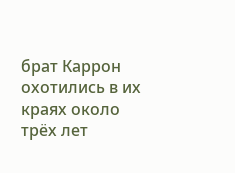брат Каррон охотились в их краях около трёх лет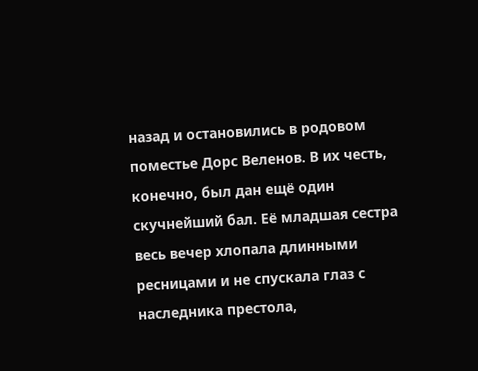назад и остановились в родовом поместье Дорс Веленов. В их честь, конечно, был дан ещё один скучнейший бал. Её младшая сестра весь вечер хлопала длинными ресницами и не спускала глаз с наследника престола,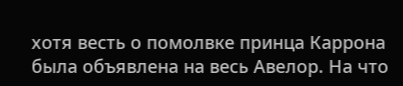хотя весть о помолвке принца Каррона была объявлена на весь Авелор. На что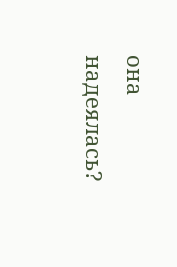она надеялась?